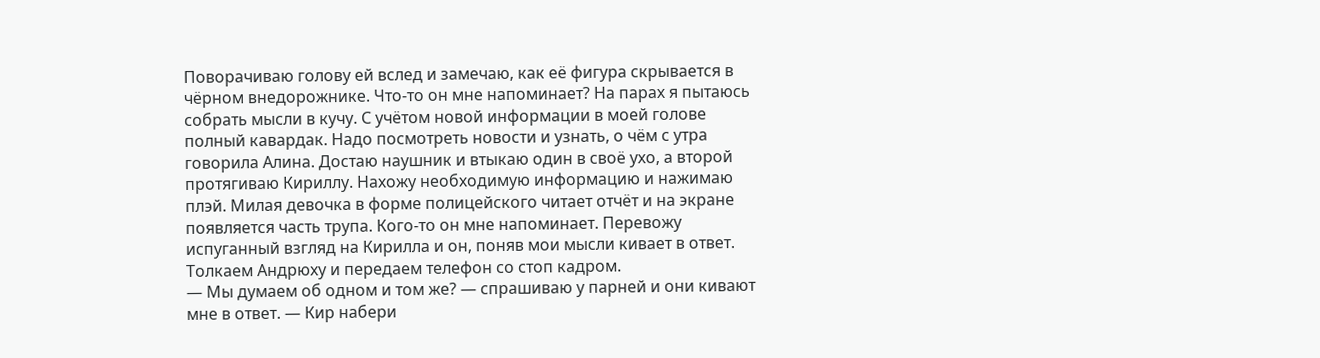Поворачиваю голову ей вслед и замечаю, как её фигура скрывается в чёрном внедорожнике. Что-то он мне напоминает? На парах я пытаюсь собрать мысли в кучу. С учётом новой информации в моей голове полный кавардак. Надо посмотреть новости и узнать, о чём с утра говорила Алина. Достаю наушник и втыкаю один в своё ухо, а второй протягиваю Кириллу. Нахожу необходимую информацию и нажимаю плэй. Милая девочка в форме полицейского читает отчёт и на экране появляется часть трупа. Кого-то он мне напоминает. Перевожу испуганный взгляд на Кирилла и он, поняв мои мысли кивает в ответ. Толкаем Андрюху и передаем телефон со стоп кадром.
— Мы думаем об одном и том же? — спрашиваю у парней и они кивают мне в ответ. — Кир набери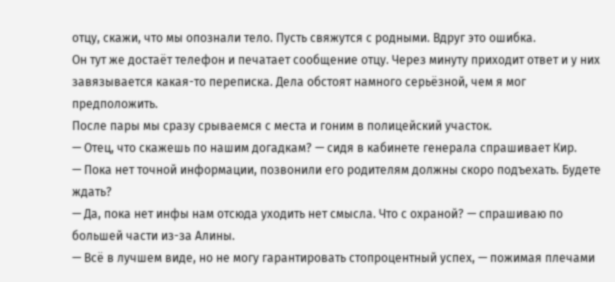отцу, скажи, что мы опознали тело. Пусть свяжутся с родными. Вдруг это ошибка.
Он тут же достаёт телефон и печатает сообщение отцу. Через минуту приходит ответ и у них завязывается какая-то переписка. Дела обстоят намного серьёзной, чем я мог предположить.
После пары мы сразу срываемся с места и гоним в полицейский участок.
— Отец, что скажешь по нашим догадкам? — сидя в кабинете генерала спрашивает Кир.
— Пока нет точной информации, позвонили его родителям должны скоро подъехать. Будете ждать?
— Да, пока нет инфы нам отсюда уходить нет смысла. Что с охраной? — спрашиваю по большей части из-за Алины.
— Всё в лучшем виде, но не могу гарантировать стопроцентный успех, — пожимая плечами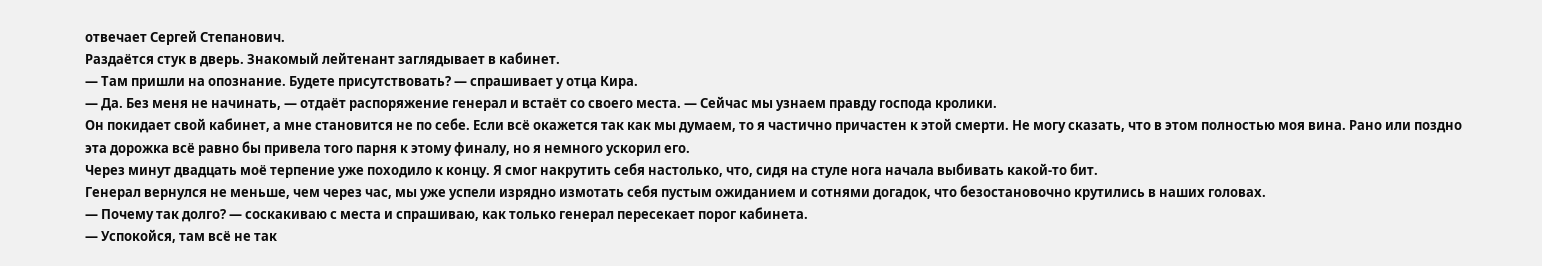отвечает Сергей Степанович.
Раздаётся стук в дверь. Знакомый лейтенант заглядывает в кабинет.
— Там пришли на опознание. Будете присутствовать? — спрашивает у отца Кира.
— Да. Без меня не начинать, — отдаёт распоряжение генерал и встаёт со своего места. — Сейчас мы узнаем правду господа кролики.
Он покидает свой кабинет, а мне становится не по себе. Если всё окажется так как мы думаем, то я частично причастен к этой смерти. Не могу сказать, что в этом полностью моя вина. Рано или поздно эта дорожка всё равно бы привела того парня к этому финалу, но я немного ускорил его.
Через минут двадцать моё терпение уже походило к концу. Я смог накрутить себя настолько, что, сидя на стуле нога начала выбивать какой-то бит.
Генерал вернулся не меньше, чем через час, мы уже успели изрядно измотать себя пустым ожиданием и сотнями догадок, что безостановочно крутились в наших головах.
— Почему так долго? — соскакиваю с места и спрашиваю, как только генерал пересекает порог кабинета.
— Успокойся, там всё не так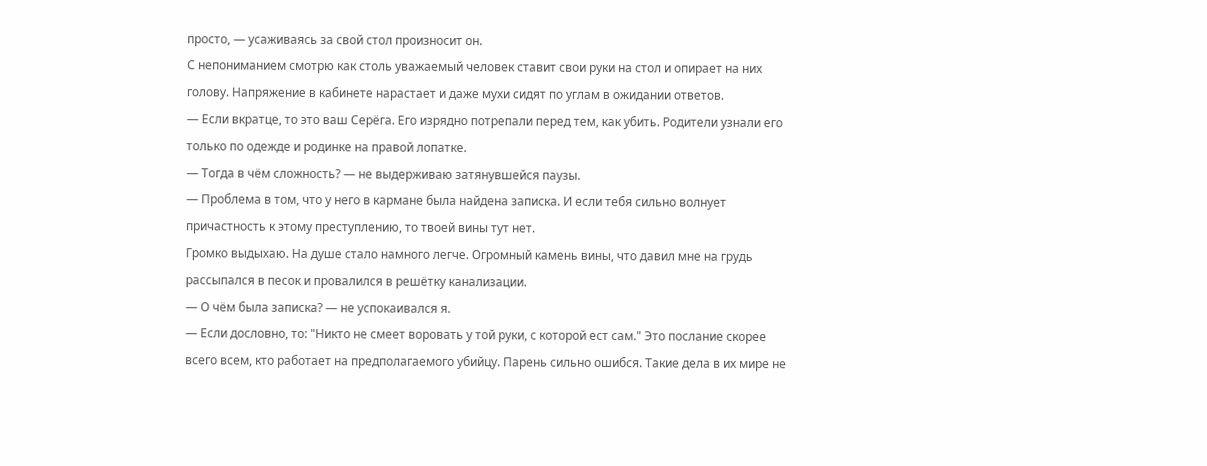просто, — усаживаясь за свой стол произносит он.
С непониманием смотрю как столь уважаемый человек ставит свои руки на стол и опирает на них голову. Напряжение в кабинете нарастает и даже мухи сидят по углам в ожидании ответов.
— Если вкратце, то это ваш Серёга. Его изрядно потрепали перед тем, как убить. Родители узнали его только по одежде и родинке на правой лопатке.
— Тогда в чём сложность? — не выдерживаю затянувшейся паузы.
— Проблема в том, что у него в кармане была найдена записка. И если тебя сильно волнует причастность к этому преступлению, то твоей вины тут нет.
Громко выдыхаю. На душе стало намного легче. Огромный камень вины, что давил мне на грудь рассыпался в песок и провалился в решётку канализации.
— О чём была записка? — не успокаивался я.
— Если дословно, то: "Никто не смеет воровать у той руки, с которой ест сам." Это послание скорее всего всем, кто работает на предполагаемого убийцу. Парень сильно ошибся. Такие дела в их мире не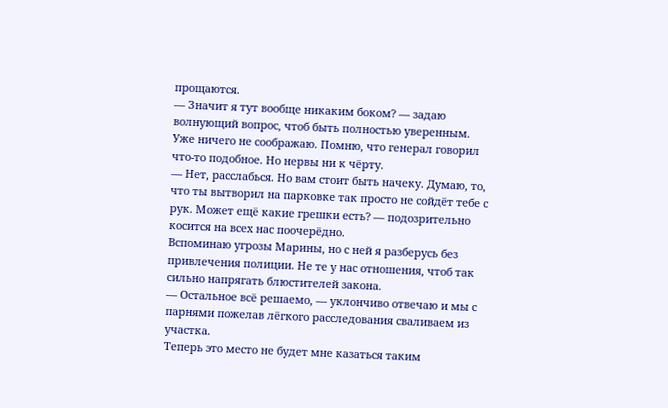прощаются.
— Значит я тут вообще никаким боком? — задаю волнующий вопрос, чтоб быть полностью уверенным. Уже ничего не соображаю. Помню, что генерал говорил что-то подобное. Но нервы ни к чёрту.
— Нет, расслабься. Но вам стоит быть начеку. Думаю, то, что ты вытворил на парковке так просто не сойдёт тебе с рук. Может ещё какие грешки есть? — подозрительно косится на всех нас поочерёдно.
Вспоминаю угрозы Марины, но с ней я разберусь без привлечения полиции. Не те у нас отношения, чтоб так сильно напрягать блюстителей закона.
— Остальное всё решаемо, — уклончиво отвечаю и мы с парнями пожелав лёгкого расследования сваливаем из участка.
Теперь это место не будет мне казаться таким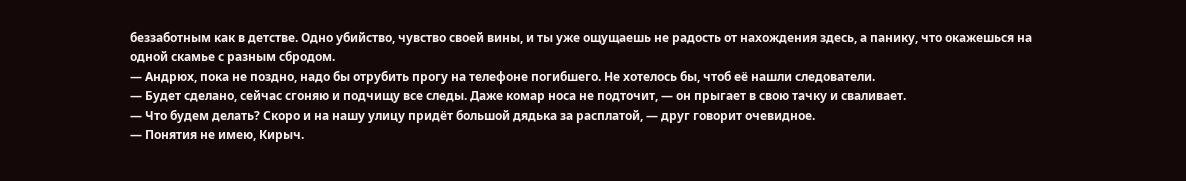беззаботным как в детстве. Одно убийство, чувство своей вины, и ты уже ощущаешь не радость от нахождения здесь, а панику, что окажешься на одной скамье с разным сбродом.
— Андрюх, пока не поздно, надо бы отрубить прогу на телефоне погибшего. Не хотелось бы, чтоб её нашли следователи.
— Будет сделано, сейчас сгоняю и подчищу все следы. Даже комар носа не подточит, — он прыгает в свою тачку и сваливает.
— Что будем делать? Скоро и на нашу улицу придёт большой дядька за расплатой, — друг говорит очевидное.
— Понятия не имею, Кирыч.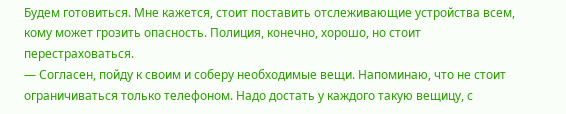Будем готовиться. Мне кажется, стоит поставить отслеживающие устройства всем, кому может грозить опасность. Полиция, конечно, хорошо, но стоит перестраховаться.
— Согласен, пойду к своим и соберу необходимые вещи. Напоминаю, что не стоит ограничиваться только телефоном. Надо достать у каждого такую вещицу, с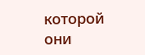которой они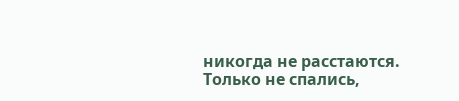никогда не расстаются. Только не спались,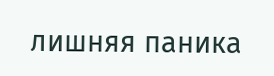лишняя паника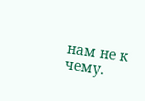нам не к чему.